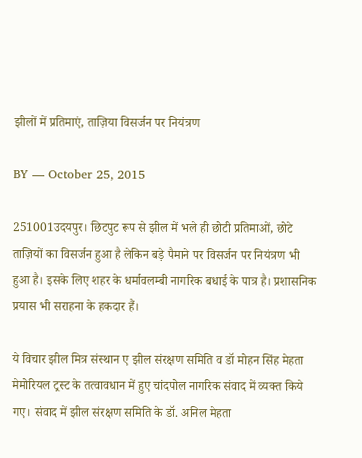झीलों में प्रतिमाएं, ताज़िया विसर्जन पर नियंत्रण

BY — October 25, 2015

251001उदयपुर। छिटपुट रूप से झील में भले ही छोटी प्रतिमाओं, छोटे ताज़ियों का विसर्जन हुआ है लेकिन बड़े पैमाने पर विसर्जन पर नियंत्रण भी हुआ है। इसके लिए शहर के धर्मावलम्बी नागरिक बधाई के पात्र है। प्रशासनिक प्रयास भी सराहना के हकदार हैं।

ये विचार झील मित्र संस्थान ए झील संरक्षण समिति व डॉ मोहन सिंह मेहता मेमोरियल ट्रस्ट के तत्वावधान में हुए चांदपोल नागरिक संवाद में व्यक्त किये गए। संवाद में झील संरक्षण समिति के डॉ. अनिल मेहता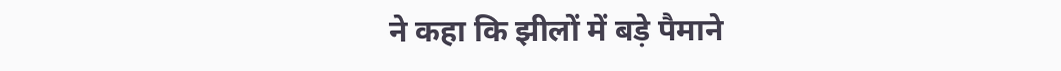ने कहा कि झीलों में बड़े पैमाने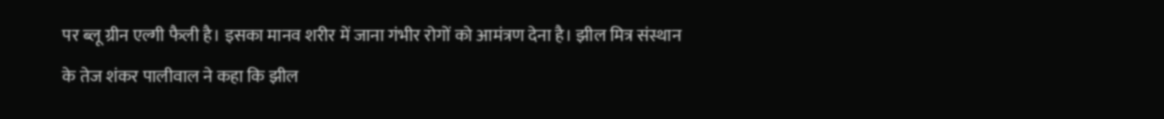पर ब्लू ग्रीन एल्गी फैली है। इसका मानव शरीर में जाना गंभीर रोगों को आमंत्रण देना है। झील मित्र संस्थान के तेज शंकर पालीवाल ने कहा कि झील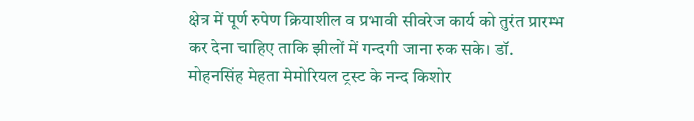क्षेत्र में पूर्ण रुपेण क्रियाशील व प्रभावी सीवरेज कार्य को तुरंत प्रारम्भ कर देना चाहिए ताकि झीलों में गन्दगी जाना रुक सके। डॉ. मोहनसिंह मेहता मेमोरियल ट्रस्ट के नन्द किशोर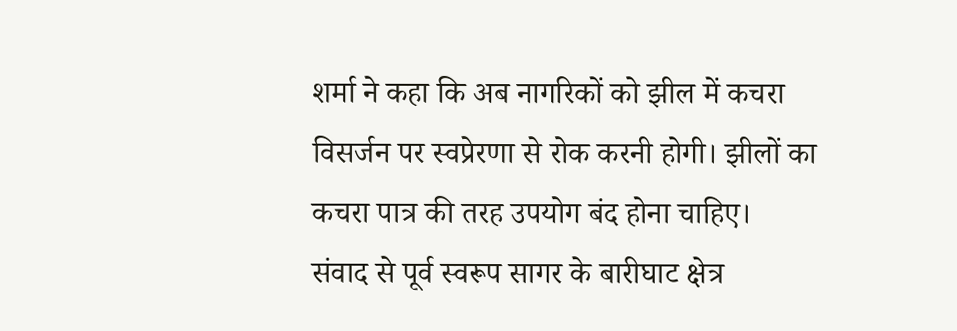शर्मा ने कहा कि अब नागरिकों को झील में कचरा विसर्जन पर स्वप्रेरणा से रोक करनी होगी। झीलों का कचरा पात्र की तरह उपयोग बंद होना चाहिए।
संवाद से पूर्व स्वरूप सागर के बारीघाट क्षेत्र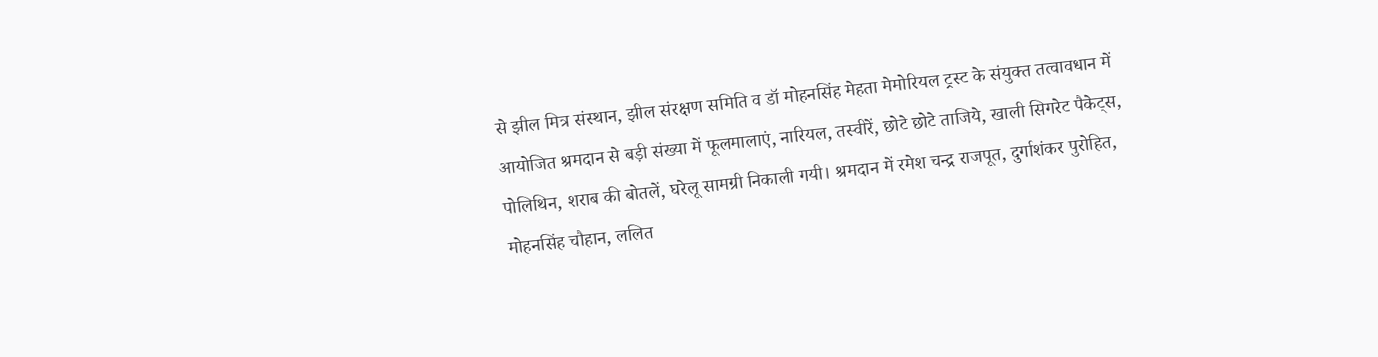से झील मित्र संस्थान, झील संरक्षण समिति व डॉ मोहनसिंह मेहता मेमोरियल ट्रस्ट के संयुक्त तत्वावधान में आयोजित श्रमदान से बड़ी संख्या में फूलमालाएं, नारियल, तस्वीरें, छोटे छोटे ताजिये, खाली सिगरेट पैकेट्स, पोलिथिन, शराब की बोतलें, घरेलू सामग्री निकाली गयी। श्रमदान में रमेश चन्द्र राजपूत, दुर्गाशंकर पुरोहित, मोहनसिंह चौहान, ललित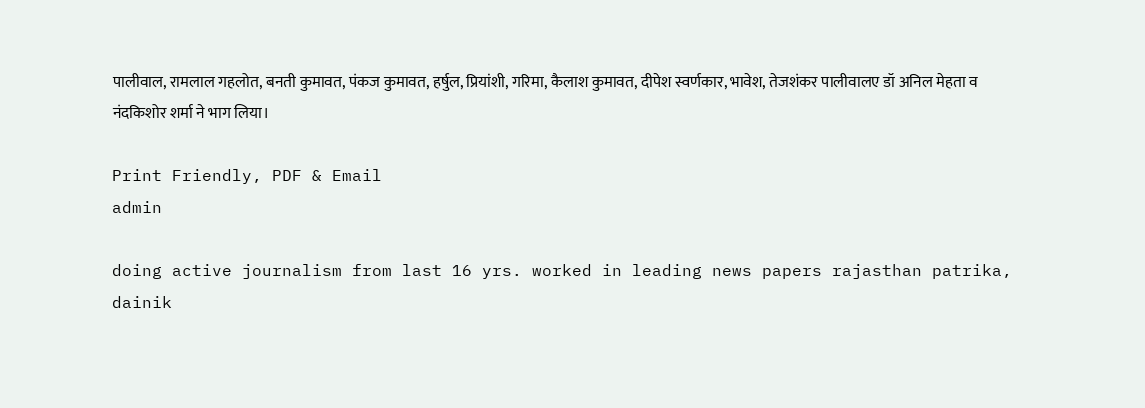पालीवाल, रामलाल गहलोत, बनती कुमावत, पंकज कुमावत, हर्षुल, प्रियांशी, गरिमा, कैलाश कुमावत, दीपेश स्वर्णकार, भावेश, तेजशंकर पालीवालए डॉ अनिल मेहता व नंदकिशोर शर्मा ने भाग लिया।

Print Friendly, PDF & Email
admin

doing active journalism from last 16 yrs. worked in leading news papers rajasthan patrika, dainik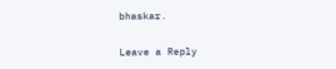bhaskar.

Leave a Reply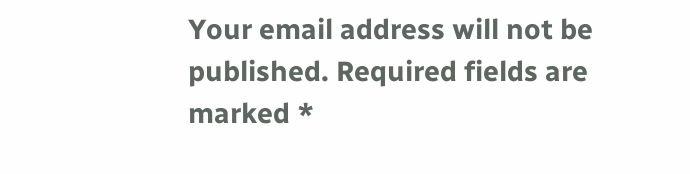Your email address will not be published. Required fields are marked *